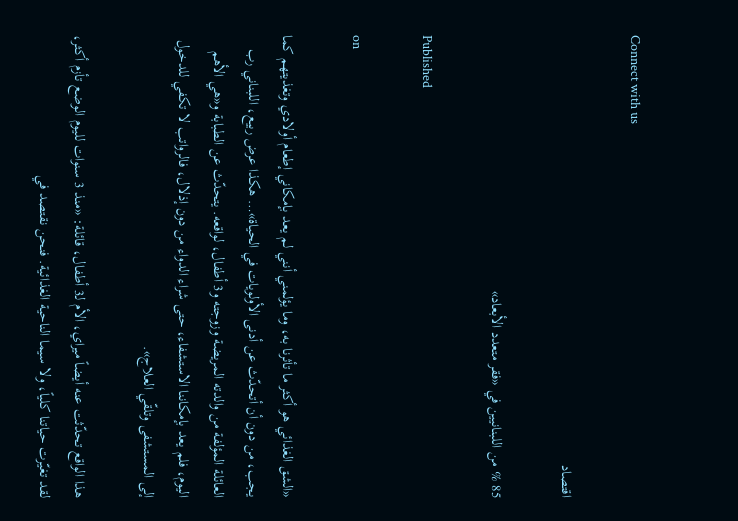Connect with us

اقتصاد

85 % من اللبنانيين في «فقر متعدد الأبعاد»

Published

on

«الشق الغذائي هو أكثر ما تأثرنا به، وما يؤلمني أنني لم يعد بإمكاني إطعام أولادي وتغذيتهم كما يجب، من دون أن أتحدّث عن أدنى الأولويات في الحياة»… هكذا عرض ربيع، اللبناني رب العائلة المؤلفة من والدته المريضة وزوجته و3 أطفال، لواقعه. يتحدّث عن الطبابة و«هي الأهم اليوم، فلم يعد بإمكاننا الاستشفاء، حتى شراء الدواء من دون إذلال، فالرواتب لا تكفي للدخول إلى المستشفى وتلقّي العلاج».

هذا الواقع تحدّثت عنه أيضاً ميراي، الأم لـ3 أطفال، قائلة: «منذ 3 سنوات لليوم الوضع تأزم أكثر، لقد تغيّرت حياتنا كلياً، ولا سيما الناحية الغذائية. فنحن نقتصد في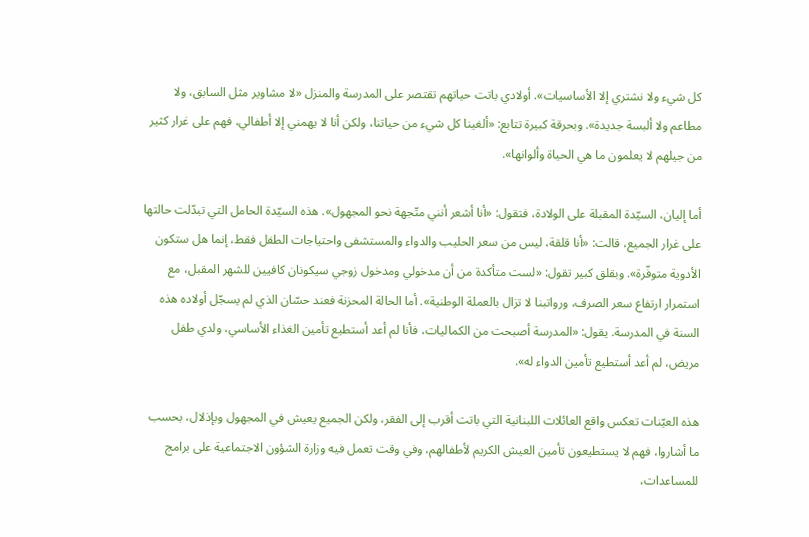كل شيء ولا نشتري إلا الأساسيات». أولادي باتت حياتهم تقتصر على المدرسة والمنزل «لا مشاوير مثل السابق، ولا مطاعم ولا ألبسة جديدة». وبحرقة كبيرة تتابع: «ألغينا كل شيء من حياتنا، ولكن أنا لا يهمني إلا أطفالي، فهم على غرار كثير من جيلهم لا يعلمون ما هي الحياة وألوانها».

أما إليان، السيّدة المقبلة على الولادة، فتقول: «أنا أشعر أنني متّجهة نحو المجهول». هذه السيّدة الحامل التي تبدّلت حالتها على غرار الجميع، قالت: «أنا قلقة، ليس من سعر الحليب والدواء والمستشفى واحتياجات الطفل فقط، إنما هل ستكون الأدوية متوفّرة». وبقلق كبير تقول: «لست متأكدة من أن مدخولي ومدخول زوجي سيكونان كافيين للشهر المقبل، مع استمرار ارتفاع سعر الصرف، ورواتبنا لا تزال بالعملة الوطنية». أما الحالة المحزنة فعند حسّان الذي لم يسجّل أولاده هذه السنة في المدرسة. يقول: «المدرسة أصبحت من الكماليات، فأنا لم أعد أستطيع تأمين الغذاء الأساسي، ولدي طفل مريض، لم أعد أستطيع تأمين الدواء له».

هذه العيّنات تعكس واقع العائلات اللبنانية التي باتت أقرب إلى الفقر، ولكن الجميع يعيش في المجهول وبإذلال، بحسب ما أشاروا، فهم لا يستطيعون تأمين العيش الكريم لأطفالهم، وفي وقت تعمل فيه وزارة الشؤون الاجتماعية على برامج للمساعدات،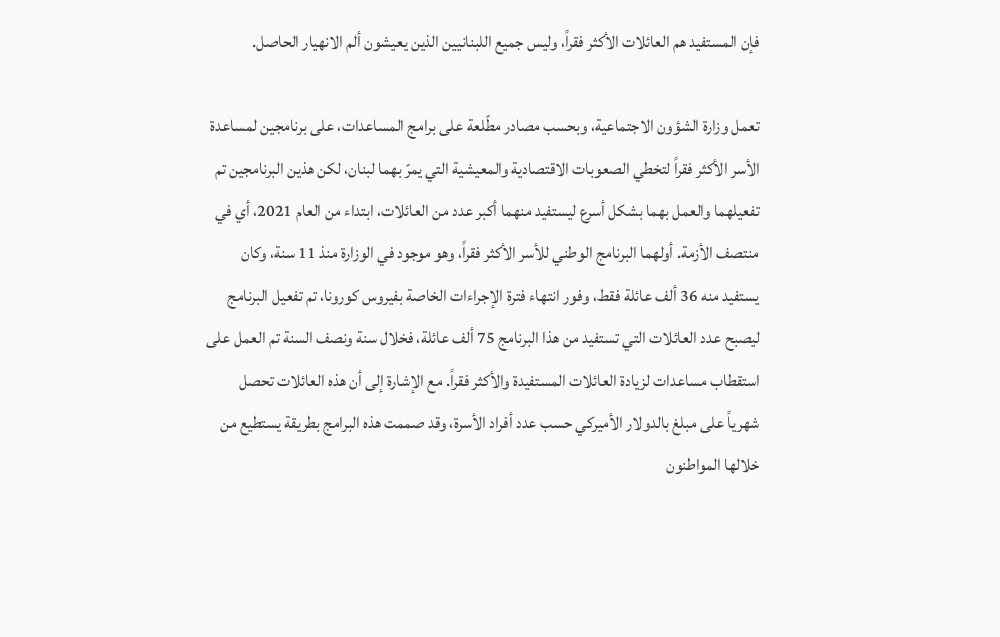فإن المستفيد هم العائلات الأكثر فقراً، وليس جميع اللبنانيين الذين يعيشون ألم الانهيار الحاصل.

تعمل وزارة الشؤون الاجتماعية، وبحسب مصادر مطّلعة على برامج المساعدات، على برنامجين لمساعدة الأسر الأكثر فقراً لتخطي الصعوبات الاقتصادية والمعيشية التي يمرّ بهما لبنان، لكن هذين البرنامجين تم تفعيلهما والعمل بهما بشكل أسرع ليستفيد منهما أكبر عدد من العائلات، ابتداء من العام 2021، أي في منتصف الأزمة. أولهما البرنامج الوطني للأسر الأكثر فقراً، وهو موجود في الوزارة منذ 11 سنة، وكان يستفيد منه 36 ألف عائلة فقط، وفور انتهاء فترة الإجراءات الخاصة بفيروس كورونا، تم تفعيل البرنامج ليصبح عدد العائلات التي تستفيد من هذا البرنامج 75 ألف عائلة، فخلال سنة ونصف السنة تم العمل على استقطاب مساعدات لزيادة العائلات المستفيدة والأكثر فقراً. مع الإشارة إلى أن هذه العائلات تحصل شهرياً على مبلغ بالدولار الأميركي حسب عدد أفراد الأسرة، وقد صممت هذه البرامج بطريقة يستطيع من خلالها المواطنون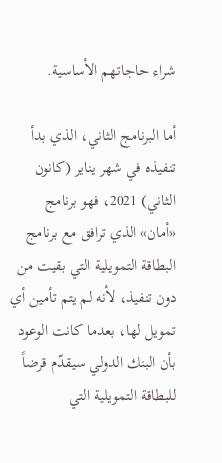شراء حاجاتهم الأساسية.

أما البرنامج الثاني، الذي بدأ تنفيذه في شهر يناير (كانون الثاني) 2021، فهو برنامج «أمان» الذي ترافق مع برنامج البطاقة التمويلية التي بقيت من دون تنفيذ، لأنه لم يتم تأمين أي تمويل لها، بعدما كانت الوعود بأن البنك الدولي سيقدّم قرضاً للبطاقة التمويلية التي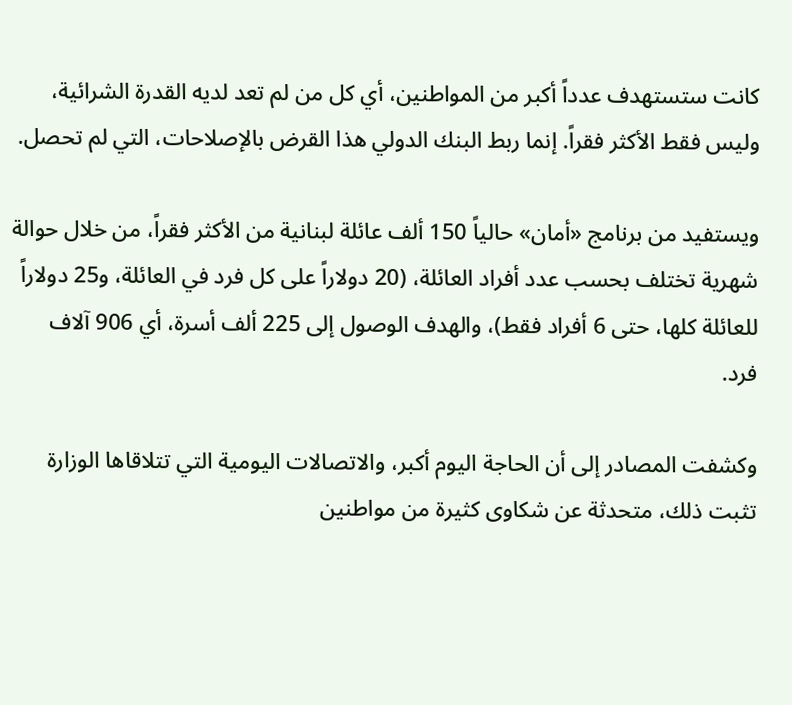كانت ستستهدف عدداً أكبر من المواطنين، أي كل من لم تعد لديه القدرة الشرائية، وليس فقط الأكثر فقراً. إنما ربط البنك الدولي هذا القرض بالإصلاحات، التي لم تحصل.

ويستفيد من برنامج «أمان» حالياً 150 ألف عائلة لبنانية من الأكثر فقراً، من خلال حوالة شهرية تختلف بحسب عدد أفراد العائلة، (20 دولاراً على كل فرد في العائلة، و25 دولاراً للعائلة كلها، حتى 6 أفراد فقط)، والهدف الوصول إلى 225 ألف أسرة، أي 906 آلاف فرد.

وكشفت المصادر إلى أن الحاجة اليوم أكبر، والاتصالات اليومية التي تتلاقاها الوزارة تثبت ذلك، متحدثة عن شكاوى كثيرة من مواطنين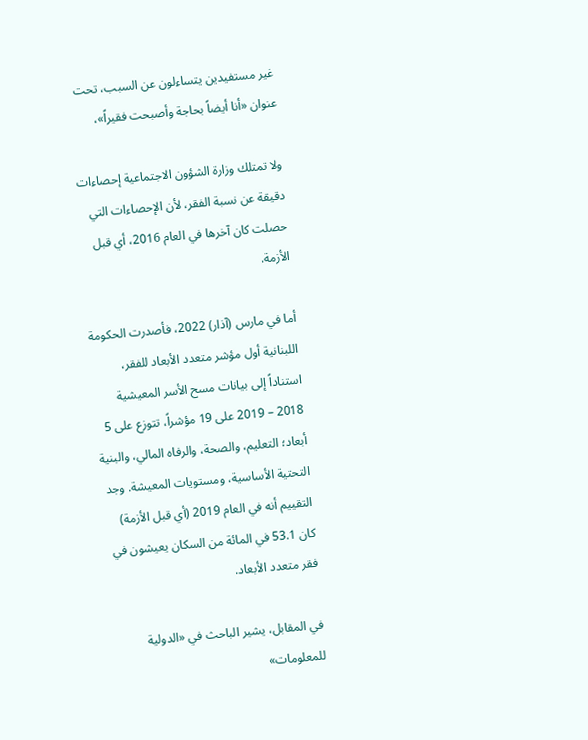غير مستفيدين يتساءلون عن السبب، تحت عنوان «أنا أيضاً بحاجة وأصبحت فقيراً»،

ولا تمتلك وزارة الشؤون الاجتماعية إحصاءات دقيقة عن نسبة الفقر، لأن الإحصاءات التي حصلت كان آخرها في العام 2016، أي قبل الأزمة.

أما في مارس (آذار) 2022، فأصدرت الحكومة اللبنانية أول مؤشر متعدد الأبعاد للفقر، استناداً إلى بيانات مسح الأسر المعيشية 2018 – 2019 على 19 مؤشراً، تتوزع على 5 أبعاد؛ التعليم، والصحة، والرفاه المالي، والبنية التحتية الأساسية، ومستويات المعيشة. وجد التقييم أنه في العام 2019 (أي قبل الأزمة) كان 53.1 في المائة من السكان يعيشون في فقر متعدد الأبعاد.

في المقابل، يشير الباحث في «الدولية للمعلومات»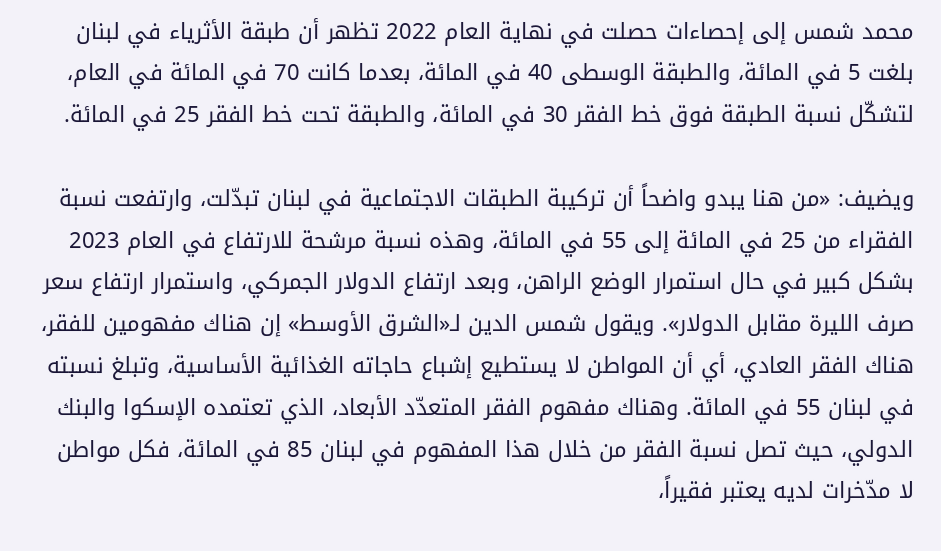محمد شمس إلى إحصاءات حصلت في نهاية العام 2022 تظهر أن طبقة الأثرياء في لبنان بلغت 5 في المائة، والطبقة الوسطى 40 في المائة، بعدما كانت 70 في المائة في العام، لتشكّل نسبة الطبقة فوق خط الفقر 30 في المائة، والطبقة تحت خط الفقر 25 في المائة.

ويضيف: «من هنا يبدو واضحاً أن تركيبة الطبقات الاجتماعية في لبنان تبدّلت، وارتفعت نسبة الفقراء من 25 في المائة إلى 55 في المائة، وهذه نسبة مرشحة للارتفاع في العام 2023 بشكل كبير في حال استمرار الوضع الراهن، وبعد ارتفاع الدولار الجمركي، واستمرار ارتفاع سعر صرف الليرة مقابل الدولار». ويقول شمس الدين لـ«الشرق الأوسط» إن هناك مفهومين للفقر، هناك الفقر العادي، أي أن المواطن لا يستطيع إشباع حاجاته الغذائية الأساسية، وتبلغ نسبته في لبنان 55 في المائة. وهناك مفهوم الفقر المتعدّد الأبعاد، الذي تعتمده الإسكوا والبنك الدولي، حيث تصل نسبة الفقر من خلال هذا المفهوم في لبنان 85 في المائة، فكل مواطن لا مدّخرات لديه يعتبر فقيراً،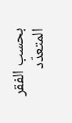بحسب الفقر المتعدّد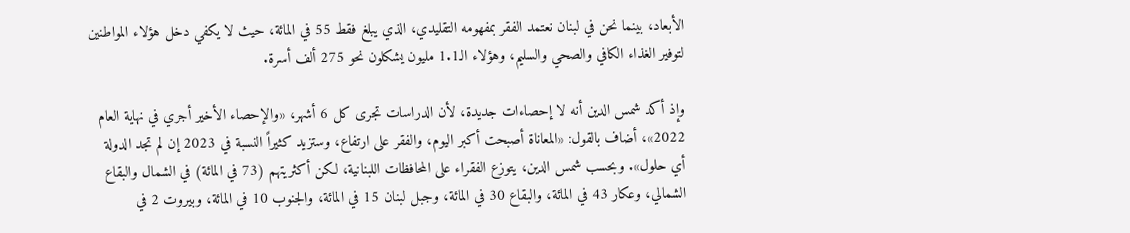الأبعاد، بينما نحن في لبنان نعتمد الفقر بمفهومه التقليدي، الذي يبلغ فقط 55 في المائة، حيث لا يكفي دخل هؤلاء المواطنين لتوفير الغذاء الكافي والصحي والسليم، وهؤلاء الـ1.1 مليون يشكلون نحو 275 ألف أسرة.

وإذ أكد شمس الدين أنه لا إحصاءات جديدة، لأن الدراسات تجرى كل 6 أشهر، «والإحصاء الأخير أجري في نهاية العام 2022»، أضاف بالقول: «المعاناة أصبحت أكبر اليوم، والفقر على ارتفاع، وستزيد كثيراً النسبة في 2023 إن لم تجد الدولة أي حلول». وبحسب شمس الدين، يتوزع الفقراء على المحافظات اللبنانية، لكن أكثريتهم (73 في المائة) في الشمال والبقاع الشمالي، وعكار 43 في المائة، والبقاع 30 في المائة، وجبل لبنان 15 في المائة، والجنوب 10 في المائة، وبيروت 2 في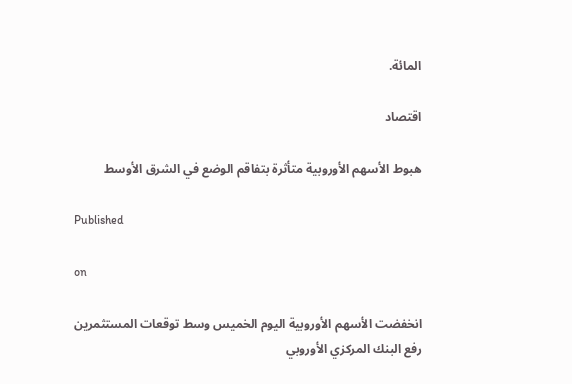المائة.

اقتصاد

هبوط الأسهم الأوروبية متأثرة بتفاقم الوضع في الشرق الأوسط

Published

on

انخفضت الأسهم الأوروبية اليوم الخميس وسط توقعات المستثمرين رفع البنك المركزي الأوروبي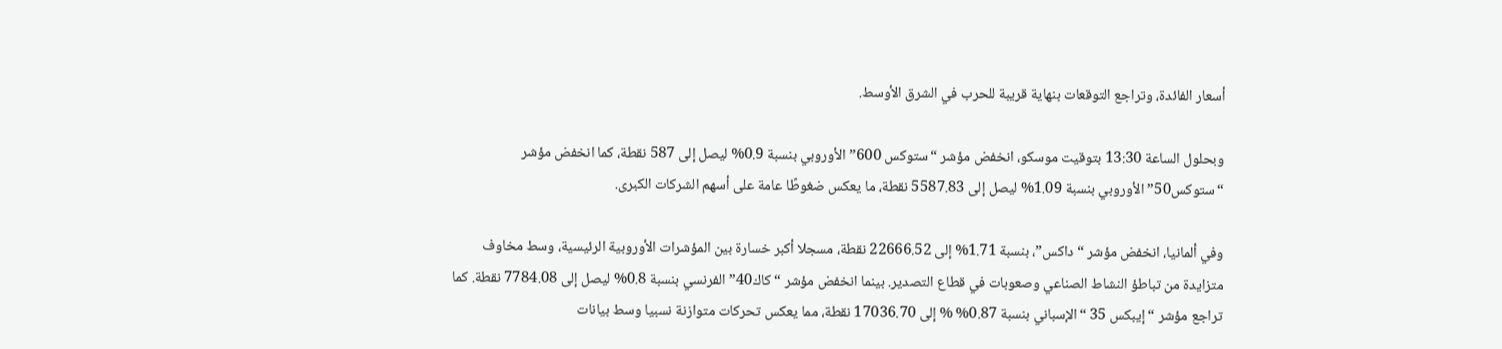أسعار الفائدة، وتراجع التوقعات بنهاية قريبة للحرب في الشرق الأوسط.

وبحلول الساعة 13:30 بتوقيت موسكو، انخفض مؤشر “ستوكس 600” الأوروبي بنسبة 0.9% ليصل إلى 587 نقطة، كما انخفض مؤشر “ستوكس50” الأوروبي بنسبة 1.09% ليصل إلى 5587.83 نقطة، ما يعكس ضغوطًا عامة على أسهم الشركات الكبرى.

وفي ألمانيا، انخفض مؤشر “داكس”، بنسبة 1.71% إلى 22666.52 نقطة، مسجلا أكبر خسارة بين المؤشرات الأوروبية الرئيسية، وسط مخاوف متزايدة من تباطؤ النشاط الصناعي وصعوبات في قطاع التصدير. بينما انخفض مؤشر “كاك40” الفرنسي بنسبة 0.8% ليصل إلى 7784.08 نقطة. كما تراجع مؤشر “إيبكس 35 “الإسباني بنسبة 0.87% % إلى 17036.70 نقطة، مما يعكس تحركات متوازنة نسبيا وسط بيانات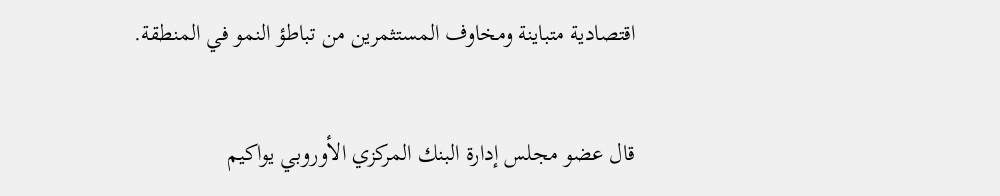اقتصادية متباينة ومخاوف المستثمرين من تباطؤ النمو في المنطقة.

قال عضو مجلس إدارة البنك المركزي الأوروبي يواكيم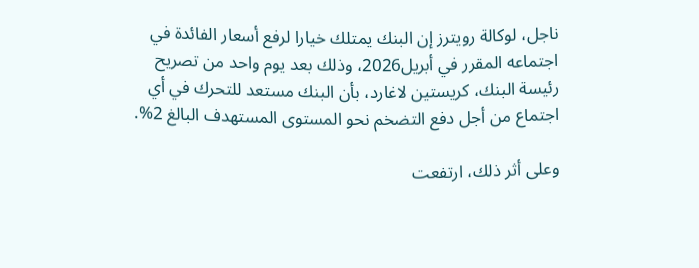ناجل، لوكالة رويترز إن البنك يمتلك خيارا لرفع أسعار الفائدة في اجتماعه المقرر في أبريل2026، وذلك بعد يوم واحد من تصريح رئيسة البنك، كريستين لاغارد، بأن البنك مستعد للتحرك في أي اجتماع من أجل دفع التضخم نحو المستوى المستهدف البالغ 2%.

وعلى أثر ذلك، ارتفعت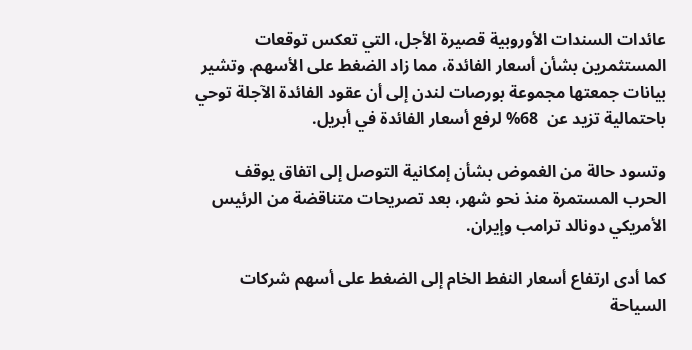عائدات السندات الأوروبية قصيرة الأجل، التي تعكس توقعات المستثمرين بشأن أسعار الفائدة، مما زاد الضغط على الأسهم. وتشير بيانات جمعتها مجموعة بورصات لندن إلى أن عقود الفائدة الآجلة توحي باحتمالية تزيد عن  68% لرفع أسعار الفائدة في أبريل.

وتسود حالة من الغموض بشأن إمكانية التوصل إلى اتفاق يوقف الحرب المستمرة منذ نحو شهر، بعد تصريحات متناقضة من الرئيس الأمريكي دونالد ترامب وإيران.

كما أدى ارتفاع أسعار النفط الخام إلى الضغط على أسهم شركات السياحة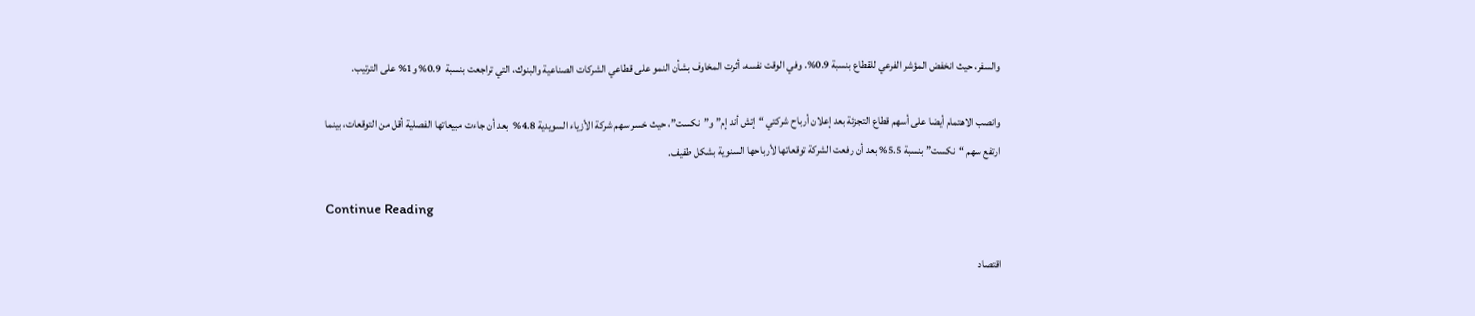والسفر، حيث انخفض المؤشر الفرعي للقطاع بنسبة 0.9%. وفي الوقت نفسه، أثرت المخاوف بشأن النمو على قطاعي الشركات الصناعية والبنوك، التي تراجعت بنسبة  0.9% و1% على الترتيب.

وانصب الاهتمام أيضا على أسهم قطاع التجزئة بعد إعلان أرباح شركتي “إتش أند إم” و”نكست”، حيث خسر سهم شركة الأزياء السويدية 4.8%  بعد أن جاءت مبيعاتها الفصلية أقل من التوقعات، بينما ارتفع سهم “نكست” بنسبة 5.5% بعد أن رفعت الشركة توقعاتها لأرباحها السنوية بشكل طفيف.

Continue Reading

اقتصاد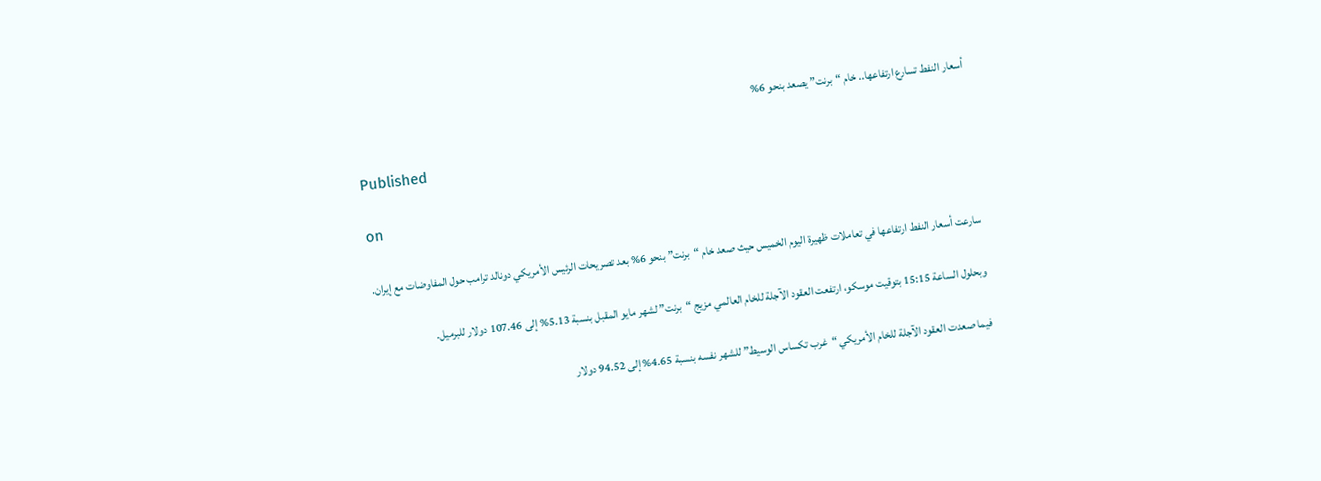أسعار النفط تسارع ارتفاعها.. خام “برنت” يصعد بنحو 6%

Published

on

سارعت أسعار النفط ارتفاعها في تعاملات ظهيرة اليوم الخميس حيث صعد خام “برنت” بنحو 6% بعد تصريحات الرئيس الأمريكي دونالد ترامب حول المفاوضات مع إيران.

وبحلول الساعة 15:15 بتوقيت موسكو، ارتفعت العقود الآجلة للخام العالمي مزيج “برنت” لشهر مايو المقبل بنسبة 5.13% إلى 107.46 دولار للبرميل.

فيما صعدت العقود الآجلة للخام الأمريكي “غرب تكساس الوسيط” للشهر نفسه بنسبة 4.65% إلى 94.52 دولار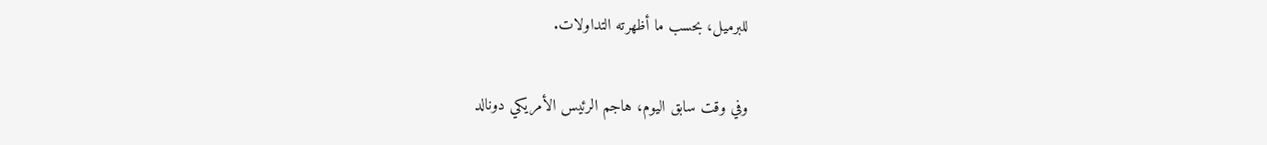للبرميل، بحسب ما أظهرته التداولات.

وفي وقت سابق اليوم، هاجم الرئيس الأمريكي دونالد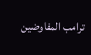ترامب المفاوضين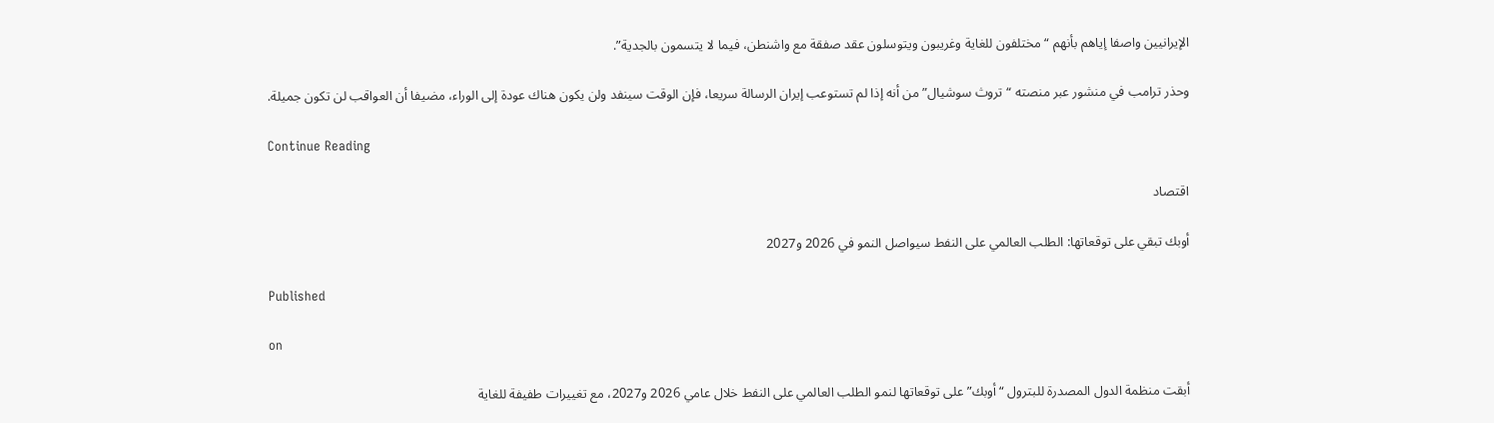الإيرانيين واصفا إياهم بأنهم “مختلفون للغاية وغريبون ويتوسلون عقد صفقة مع واشنطن، فيما لا يتسمون بالجدية”.

وحذر ترامب في منشور عبر منصته “تروث سوشيال” من أنه إذا لم تستوعب إيران الرسالة سريعا، فإن الوقت سينفد ولن يكون هناك عودة إلى الوراء، مضيفا أن العواقب لن تكون جميلة.

Continue Reading

اقتصاد

أوبك تبقي على توقعاتها: الطلب العالمي على النفط سيواصل النمو في 2026 و2027

Published

on

أبقت منظمة الدول المصدرة للبترول “أوبك” على توقعاتها لنمو الطلب العالمي على النفط خلال عامي 2026 و2027، مع تغييرات طفيفة للغاية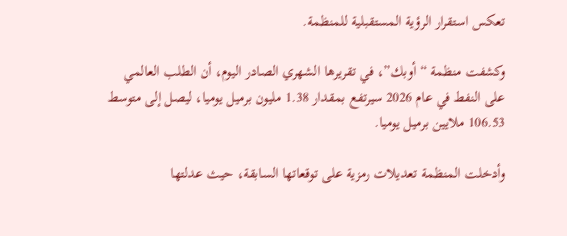تعكس استقرار الرؤية المستقبلية للمنظمة.

وكشفت منظمة “أوبك”، في تقريرها الشهري الصادر اليوم، أن الطلب العالمي على النفط في عام 2026 سيرتفع بمقدار 1.38 مليون برميل يوميا، ليصل إلى متوسط 106.53 ملايين برميل يوميا.

وأدخلت المنظمة تعديلات رمزية على توقعاتها السابقة، حيث عدلتها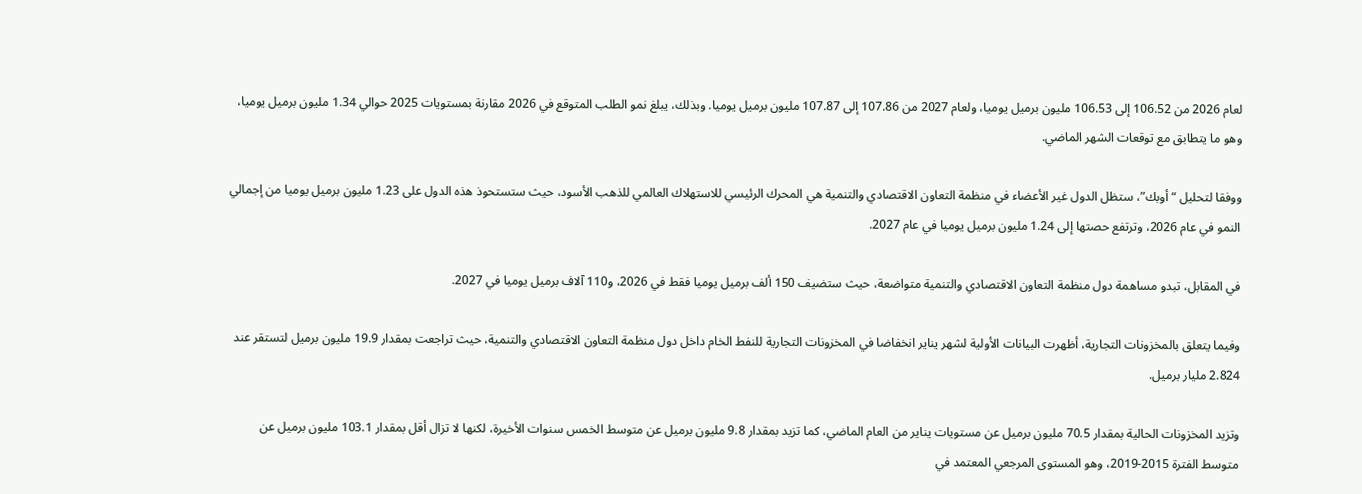لعام 2026 من 106.52 إلى 106.53 مليون برميل يوميا، ولعام 2027 من 107.86 إلى 107.87 مليون برميل يوميا. وبذلك، يبلغ نمو الطلب المتوقع في 2026 مقارنة بمستويات 2025 حوالي 1.34 مليون برميل يوميا، وهو ما يتطابق مع توقعات الشهر الماضي.

ووفقا لتحليل “أوبك”، ستظل الدول غير الأعضاء في منظمة التعاون الاقتصادي والتنمية هي المحرك الرئيسي للاستهلاك العالمي للذهب الأسود، حيث ستستحوذ هذه الدول على 1.23 مليون برميل يوميا من إجمالي النمو في عام 2026، وترتفع حصتها إلى 1.24 مليون برميل يوميا في عام 2027.

في المقابل، تبدو مساهمة دول منظمة التعاون الاقتصادي والتنمية متواضعة، حيث ستضيف 150 ألف برميل يوميا فقط في 2026، و110 آلاف برميل يوميا في 2027.

وفيما يتعلق بالمخزونات التجارية، أظهرت البيانات الأولية لشهر يناير انخفاضا في المخزونات التجارية للنفط الخام داخل دول منظمة التعاون الاقتصادي والتنمية، حيث تراجعت بمقدار 19.9 مليون برميل لتستقر عند 2.824 مليار برميل.

وتزيد المخزونات الحالية بمقدار 70.5 مليون برميل عن مستويات يناير من العام الماضي، كما تزيد بمقدار 9.8 مليون برميل عن متوسط الخمس سنوات الأخيرة، لكنها لا تزال أقل بمقدار 103.1 مليون برميل عن متوسط الفترة 2015-2019، وهو المستوى المرجعي المعتمد في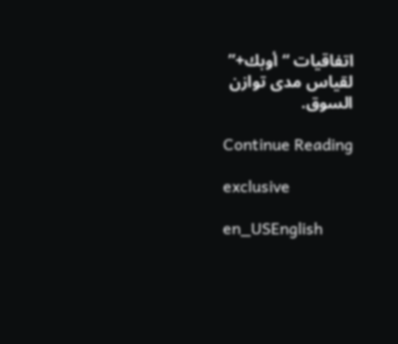اتفاقيات “أوبك+” لقياس مدى توازن السوق.

Continue Reading

exclusive

en_USEnglish